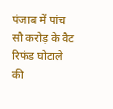पंजाब में पांच सौ करोड़ के वैट रिफंड घोटाले की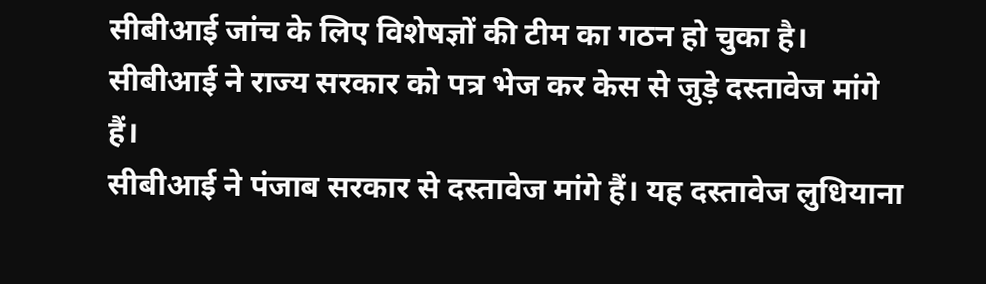सीबीआई जांच के लिए विशेषज्ञों की टीम का गठन हो चुका है। सीबीआई ने राज्य सरकार को पत्र भेज कर केस से जुड़े दस्तावेज मांगे हैं।
सीबीआई ने पंजाब सरकार से दस्तावेज मांगे हैं। यह दस्तावेज लुधियाना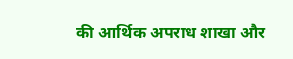की आर्थिक अपराध शाखा और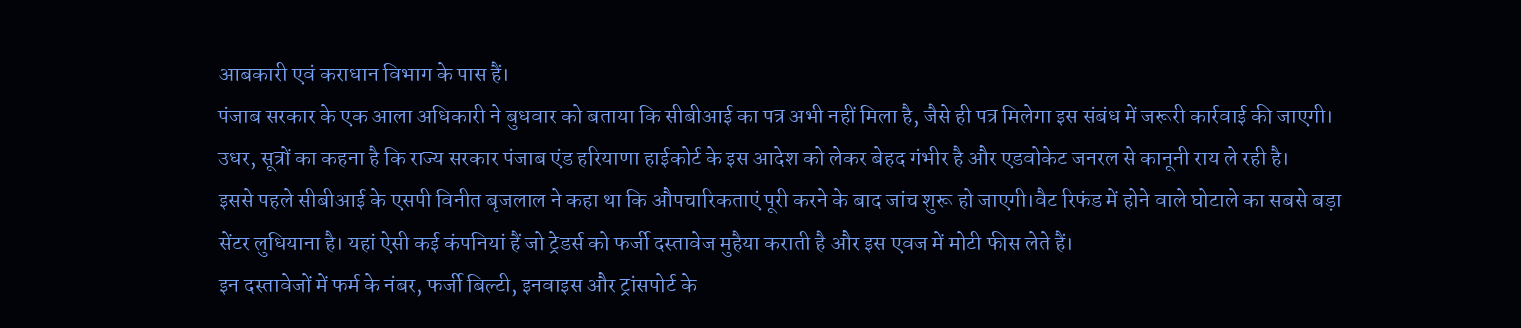आबकारी एवं कराधान विभाग के पास हैं।
पंजाब सरकार के एक आला अधिकारी ने बुधवार को बताया कि सीबीआई का पत्र अभी नहीं मिला है, जैसे ही पत्र मिलेगा इस संबंध में जरूरी कार्रवाई की जाएगी। उधर, सूत्रों का कहना है कि राज्य सरकार पंजाब एंड हरियाणा हाईकोर्ट के इस आदेश को लेकर बेहद गंभीर है और एडवोकेट जनरल से कानूनी राय ले रही है।
इससे पहले सीबीआई के एसपी विनीत बृजलाल ने कहा था कि औपचारिकताएं पूरी करने के बाद जांच शुरू हो जाएगी।वैट रिफंड में होने वाले घोटाले का सबसे बड़ा सेंटर लुधियाना है। यहां ऐसी कई कंपनियां हैं जो ट्रेडर्स को फर्जी दस्तावेज मुहैया कराती है और इस एवज में मोटी फीस लेते हैं।
इन दस्तावेजों में फर्म के नंबर, फर्जी बिल्टी, इनवाइस और ट्रांसपोर्ट के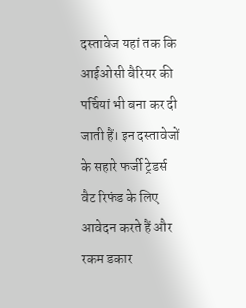दस्तावेज यहां तक कि आईओसी बैरियर की पर्चियां भी बना कर दी जाती हैं। इन दस्तावेजों के सहारे फर्जी ट्रेडर्स वैट रिफंड के लिए आवेदन करते हैं और रकम डकार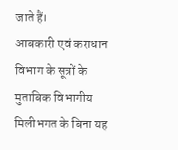जाते हैं।
आबकारी एवं कराधान विभाग के सूत्रों के मुताबिक विभागीय मिलीभगत के बिना यह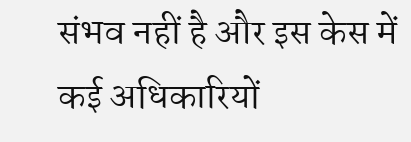संभव नहीं है और इस केस में कई अधिकारियों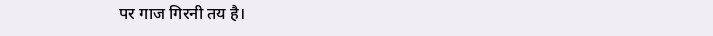पर गाज गिरनी तय है।